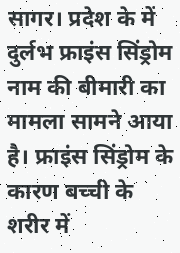सागर। प्रदेश के में दुर्लभ फ्राइंस सिंड्रोम नाम की बीमारी का मामला सामने आया है। फ्राइंस सिंड्रोम के कारण बच्ची के शरीर में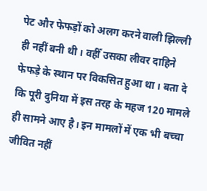पेट और फेफड़ों को अलग करने वाली झिल्ली ही नहीं बनी थी। वहीँ उसका लीवर दाहिने फेफड़े के स्थान पर विकसित हुआ था। बता दे कि पूरी दुनिया में इस तरह के महज 120 मामले ही सामने आए है। इन मामलों में एक भी बच्चा जीवित नहीं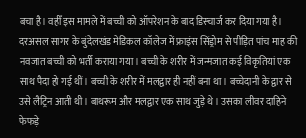बचा है। वहीँ इस मामले में बच्ची को ऑपरेशन के बाद डिस्चार्ज कर दिया गया है।
दरअसल सागर के बुंदेलखंड मेडिकल कॉलेज में फ्राइंस सिंड्रोम से पीड़ित पांच माह की नवजात बच्ची को भर्ती कराया गया। बच्ची के शरीर में जन्मजात कई विकृतियां एक साथ पैदा हो गई थीं। बच्ची के शरीर में मलद्वार ही नहीं बना था। बच्चेदानी के द्वार से उसे लैट्रिन आती थी। बाथरूम और मलद्वार एक साथ जुड़े थे। उसका लीवर दाहिने फेफड़े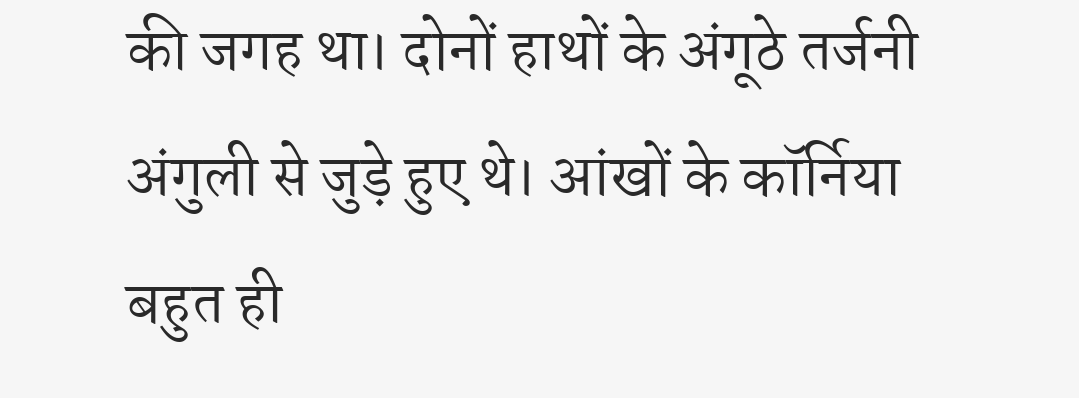की जगह था। दोनों हाथों के अंगूठे तर्जनी अंगुली से जुड़े हुए थे। आंखों के कॉर्निया बहुत ही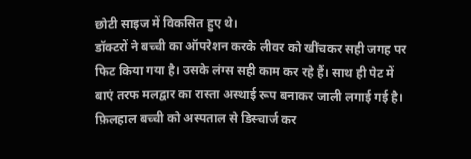छोटी साइज में विकसित हुए थे।
डॉक्टरों ने बच्ची का ऑपरेशन करके लीवर को खींचकर सही जगह पर फिट किया गया है। उसके लंग्स सही काम कर रहे हैं। साथ ही पेट में बाएं तरफ मलद्वार का रास्ता अस्थाई रूप बनाकर जाली लगाई गई है। फ़िलहाल बच्ची को अस्पताल से डिस्चार्ज कर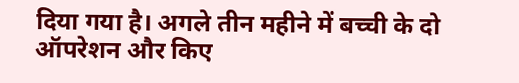दिया गया है। अगले तीन महीने में बच्ची के दो ऑपरेशन और किए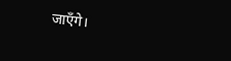जाएँगे।